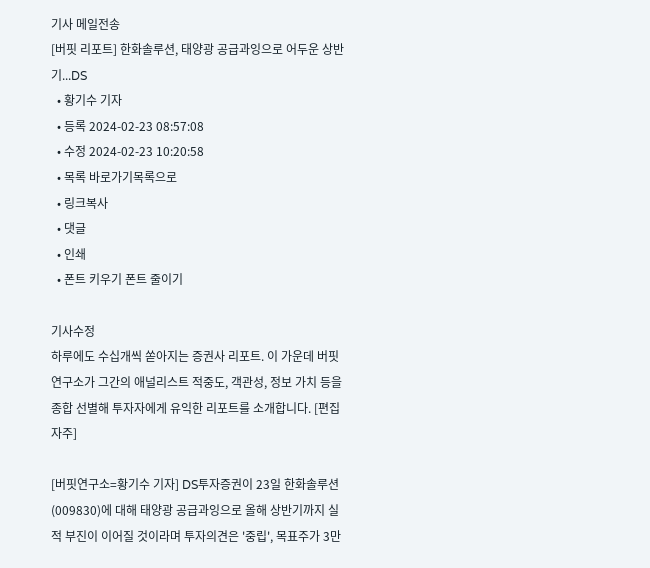기사 메일전송
[버핏 리포트] 한화솔루션, 태양광 공급과잉으로 어두운 상반기...DS
  • 황기수 기자
  • 등록 2024-02-23 08:57:08
  • 수정 2024-02-23 10:20:58
  • 목록 바로가기목록으로
  • 링크복사
  • 댓글
  • 인쇄
  • 폰트 키우기 폰트 줄이기

기사수정
하루에도 수십개씩 쏟아지는 증권사 리포트. 이 가운데 버핏연구소가 그간의 애널리스트 적중도, 객관성, 정보 가치 등을 종합 선별해 투자자에게 유익한 리포트를 소개합니다. [편집자주]

[버핏연구소=황기수 기자] DS투자증권이 23일 한화솔루션(009830)에 대해 태양광 공급과잉으로 올해 상반기까지 실적 부진이 이어질 것이라며 투자의견은 '중립', 목표주가 3만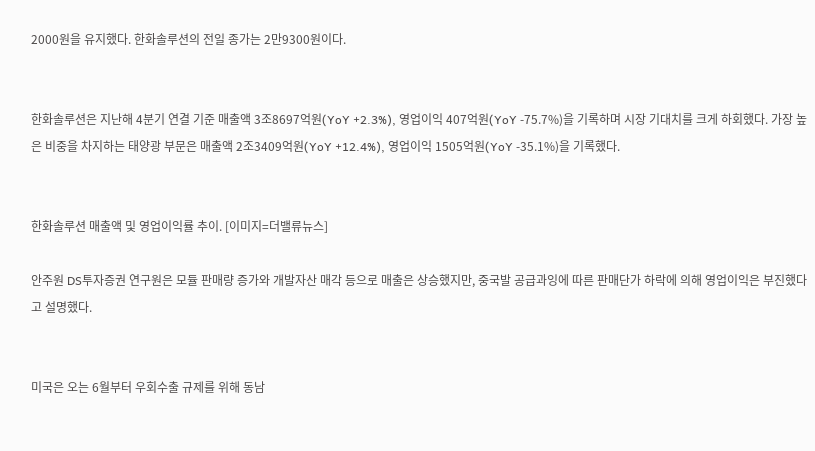2000원을 유지했다. 한화솔루션의 전일 종가는 2만9300원이다.


한화솔루션은 지난해 4분기 연결 기준 매출액 3조8697억원(YoY +2.3%), 영업이익 407억원(YoY -75.7%)을 기록하며 시장 기대치를 크게 하회했다. 가장 높은 비중을 차지하는 태양광 부문은 매출액 2조3409억원(YoY +12.4%), 영업이익 1505억원(YoY -35.1%)을 기록했다.


한화솔루션 매출액 및 영업이익률 추이. [이미지=더밸류뉴스]

안주원 DS투자증권 연구원은 모듈 판매량 증가와 개발자산 매각 등으로 매출은 상승했지만, 중국발 공급과잉에 따른 판매단가 하락에 의해 영업이익은 부진했다고 설명했다.


미국은 오는 6월부터 우회수출 규제를 위해 동남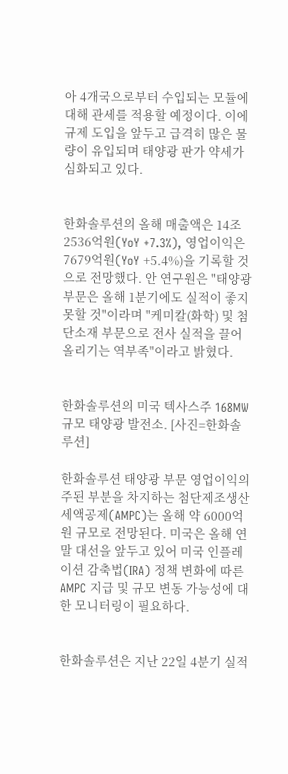아 4개국으로부터 수입되는 모듈에 대해 관세를 적용할 예정이다. 이에 규제 도입을 앞두고 급격히 많은 물량이 유입되며 태양광 판가 약세가 심화되고 있다.


한화솔루션의 올해 매출액은 14조2536억원(YoY +7.3%), 영업이익은 7679억원(YoY +5.4%)을 기록할 것으로 전망했다. 안 연구원은 "태양광 부문은 올해 1분기에도 실적이 좋지 못할 것"이라며 "케미칼(화학) 및 첨단소재 부문으로 전사 실적을 끌어올리기는 역부족"이라고 밝혔다.


한화솔루션의 미국 텍사스주 168MW 규모 태양광 발전소. [사진=한화솔루션]

한화솔루션 태양광 부문 영업이익의 주된 부분을 차지하는 첨단제조생산세액공제(AMPC)는 올해 약 6000억원 규모로 전망된다. 미국은 올해 연말 대선을 앞두고 있어 미국 인플레이션 감축법(IRA) 정책 변화에 따른 AMPC 지급 및 규모 변동 가능성에 대한 모니터링이 필요하다.


한화솔루션은 지난 22일 4분기 실적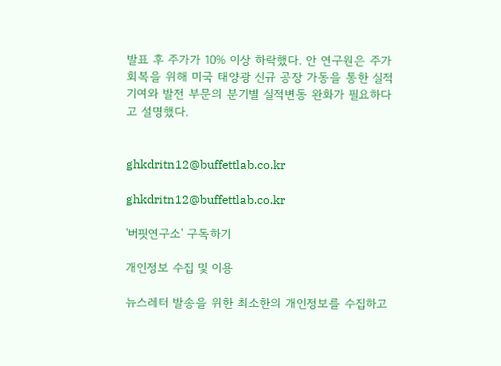발표 후 주가가 10% 이상 하락했다. 안 연구원은 주가회복을 위해 미국 태양광 신규 공장 가동을 통한 실적 기여와 발전 부문의 분기별 실적변동 완화가 필요하다고 설명했다.


ghkdritn12@buffettlab.co.kr

ghkdritn12@buffettlab.co.kr

'버핏연구소' 구독하기

개인정보 수집 및 이용

뉴스레터 발송을 위한 최소한의 개인정보를 수집하고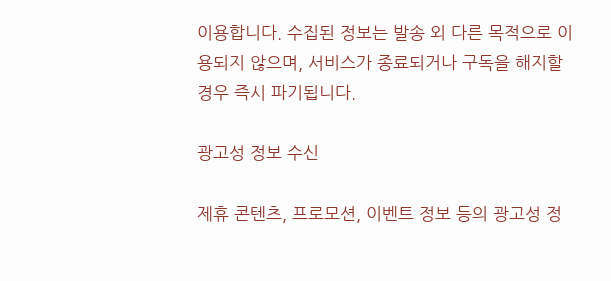이용합니다. 수집된 정보는 발송 외 다른 목적으로 이용되지 않으며, 서비스가 종료되거나 구독을 해지할 경우 즉시 파기됩니다.

광고성 정보 수신

제휴 콘텐츠, 프로모션, 이벤트 정보 등의 광고성 정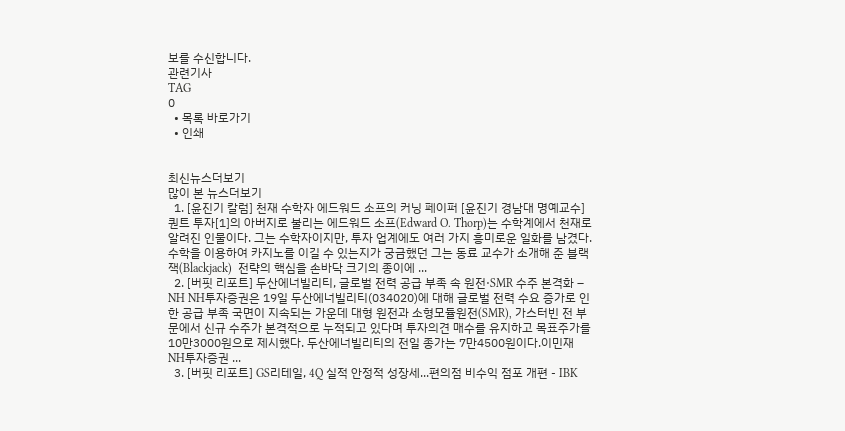보를 수신합니다.
관련기사
TAG
0
  • 목록 바로가기
  • 인쇄


최신뉴스더보기
많이 본 뉴스더보기
  1. [윤진기 칼럼] 천재 수학자 에드워드 소프의 커닝 페이퍼 [윤진기 경남대 명예교수] 퀀트 투자[1]의 아버지로 불리는 에드워드 소프(Edward O. Thorp)는 수학계에서 천재로 알려진 인물이다. 그는 수학자이지만, 투자 업계에도 여러 가지 흥미로운 일화를 남겼다.수학을 이용하여 카지노를 이길 수 있는지가 궁금했던 그는 동료 교수가 소개해 준 블랙잭(Blackjack)  전략의 핵심을 손바닥 크기의 종이에 ...
  2. [버핏 리포트] 두산에너빌리티, 글로벌 전력 공급 부족 속 원전·SMR 수주 본격화 – NH NH투자증권은 19일 두산에너빌리티(034020)에 대해 글로벌 전력 수요 증가로 인한 공급 부족 국면이 지속되는 가운데 대형 원전과 소형모듈원전(SMR), 가스터빈 전 부문에서 신규 수주가 본격적으로 누적되고 있다며 투자의견 매수를 유지하고 목표주가를 10만3000원으로 제시했다. 두산에너빌리티의 전일 종가는 7만4500원이다.이민재 NH투자증권 ...
  3. [버핏 리포트] GS리테일, 4Q 실적 안정적 성장세...편의점 비수익 점포 개편 - IBK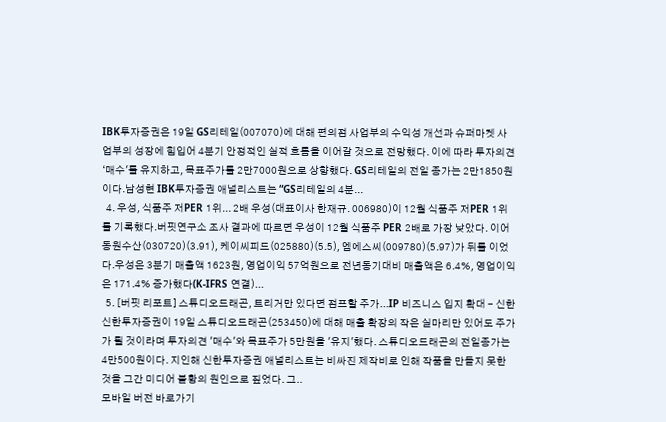IBK투자증권은 19일 GS리테일(007070)에 대해 편의점 사업부의 수익성 개선과 슈퍼마켓 사업부의 성장에 힘입어 4분기 안정적인 실적 흐름을 이어갈 것으로 전망했다. 이에 따라 투자의견 ‘매수'를 유지하고, 목표주가를 2만7000원으로 상향했다. GS리테일의 전일 종가는 2만1850원이다.남성현 IBK투자증권 애널리스트는 “GS리테일의 4분...
  4. 우성, 식품주 저PER 1위... 2배 우성(대표이사 한재규. 006980)이 12월 식품주 저PER 1위를 기록했다.버핏연구소 조사 결과에 따르면 우성이 12월 식품주 PER 2배로 가장 낮았다. 이어 동원수산(030720)(3.91), 케이씨피드(025880)(5.5), 엠에스씨(009780)(5.97)가 뒤를 이었다.우성은 3분기 매출액 1623원, 영업이익 57억원으로 전년동기대비 매출액은 6.4%, 영업이익은 171.4% 증가했다(K-IFRS 연결)...
  5. [버핏 리포트] 스튜디오드래곤, 트리거만 있다면 점프할 주가...IP 비즈니스 입지 확대 - 신한 신한투자증권이 19일 스튜디오드래곤(253450)에 대해 매출 확장의 작은 실마리만 있어도 주가가 튈 것이라며 투자의견 '매수'와 목표주가 5만원을 '유지'했다. 스튜디오드래곤의 전일종가는 4만500원이다. 지인해 신한투자증권 애널리스트는 비싸진 제작비로 인해 작품을 만들지 못한 것을 그간 미디어 불황의 원인으로 짚었다. 그..
모바일 버전 바로가기